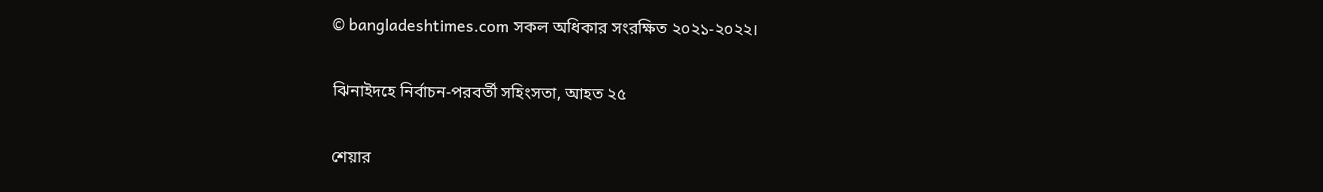© bangladeshtimes.com সকল অধিকার সংরক্ষিত ২০২১-২০২২।

ঝিনাইদহে নির্বাচন-পরবর্তী সহিংসতা, আহত ২৫

শেয়ার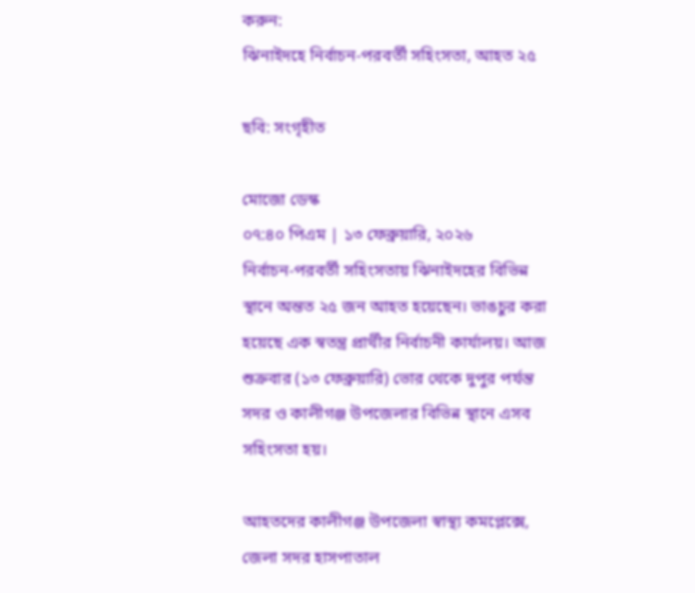করুন:
ঝিনাইদহে নির্বাচন-পরবর্তী সহিংসতা, আহত ২৫

ছবি: সংগৃহীত

মোজো ডেস্ক
০৭:৪০ পিএম | ১৩ ফেব্রুয়ারি, ২০২৬
নির্বাচন-পরবর্তী সহিংসতায় ঝিনাইদহের বিভিন্ন স্থানে অন্তত ২৫ জন আহত হয়েছেন। ভাঙচুর করা হয়েছে এক স্বতন্ত্র প্রার্থীর নির্বাচনী কার্যালয়। আজ শুক্রবার (১৩ ফেব্রুয়ারি) ভোর থেকে দুপুর পর্যন্ত সদর ও কালীগঞ্জ উপজেলার বিভিন্ন স্থানে এসব সহিংসতা হয়।

আহতদের কালীগঞ্জ উপজেলা স্বাস্থ্য কমপ্লেক্সে, জেলা সদর হাসপাতাল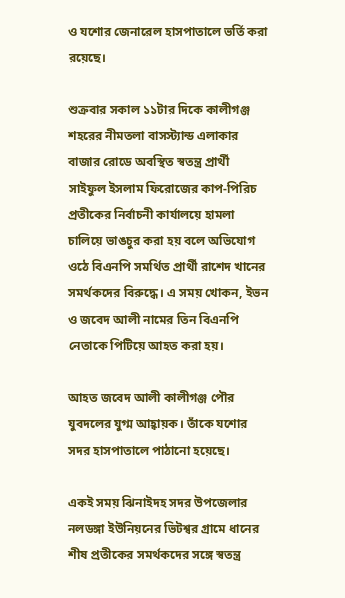ও যশোর জেনারেল হাসপাতালে ভর্তি করা রয়েছে।

শুক্রবার সকাল ১১টার দিকে কালীগঞ্জ শহরের নীমতলা বাসস্ট্যান্ড এলাকার বাজার রোডে অবস্থিত স্বতন্ত্র প্রার্থী সাইফুল ইসলাম ফিরোজের কাপ-পিরিচ প্রতীকের নির্বাচনী কার্যালয়ে হামলা চালিয়ে ভাঙচুর করা হয় বলে অভিযোগ ওঠে বিএনপি সমর্থিত প্রার্থী রাশেদ খানের সমর্থকদের বিরুদ্ধে। এ সময় খোকন, ইভন ও জবেদ আলী নামের তিন বিএনপি নেতাকে পিটিয়ে আহত করা হয়।

আহত জবেদ আলী কালীগঞ্জ পৌর যুবদলের যুগ্ম আহ্বায়ক। তাঁকে যশোর সদর হাসপাতালে পাঠানো হয়েছে।

একই সময় ঝিনাইদহ সদর উপজেলার নলডঙ্গা ইউনিয়নের ভিটশ্বর গ্রামে ধানের শীষ প্রতীকের সমর্থকদের সঙ্গে স্বতন্ত্র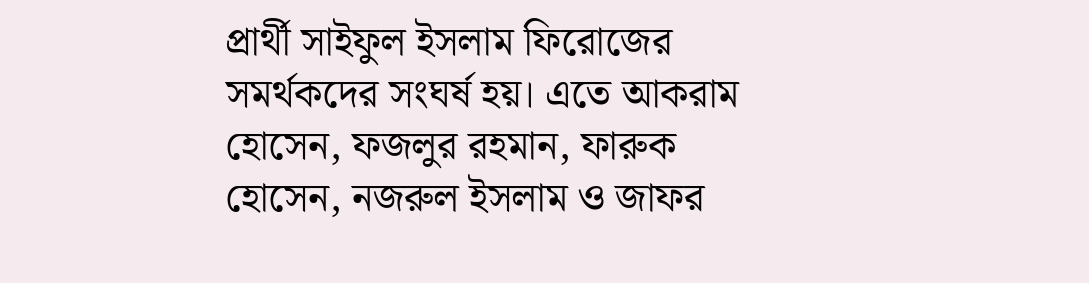প্রার্থী সাইফুল ইসলাম ফিরোজের সমর্থকদের সংঘর্ষ হয়। এতে আকরাম হোসেন, ফজলুর রহমান, ফারুক হোসেন, নজরুল ইসলাম ও জাফর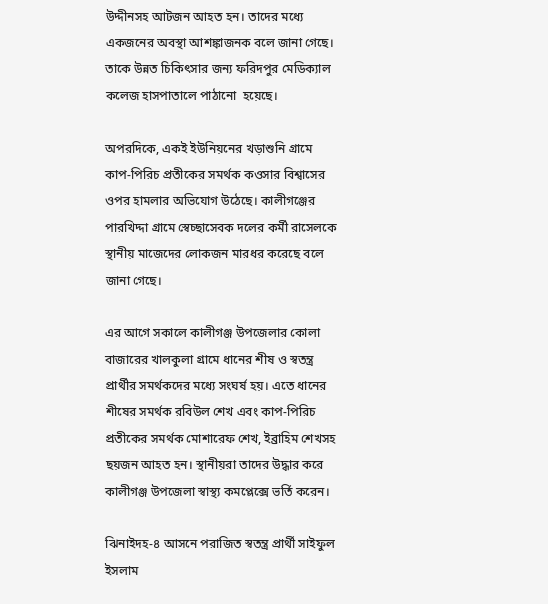উদ্দীনসহ আটজন আহত হন। তাদের মধ্যে একজনের অবস্থা আশঙ্কাজনক বলে জানা গেছে। তাকে উন্নত চিকিৎসার জন্য ফরিদপুর মেডিক্যাল কলেজ হাসপাতালে পাঠানো  হয়েছে।

অপরদিকে, একই ইউনিয়নের খড়াশুনি গ্রামে কাপ-পিরিচ প্রতীকের সমর্থক কওসার বিশ্বাসের ওপর হামলার অভিযোগ উঠেছে। কালীগঞ্জের পারখিদ্দা গ্রামে স্বেচ্ছাসেবক দলের কর্মী রাসেলকে স্থানীয় মাজেদের লোকজন মারধর করেছে বলে জানা গেছে।

এর আগে সকালে কালীগঞ্জ উপজেলার কোলা বাজারের খালকুলা গ্রামে ধানের শীষ ও স্বতন্ত্র প্রার্থীর সমর্থকদের মধ্যে সংঘর্ষ হয়। এতে ধানের শীষের সমর্থক রবিউল শেখ এবং কাপ-পিরিচ প্রতীকের সমর্থক মোশারেফ শেখ, ইব্রাহিম শেখসহ ছয়জন আহত হন। স্থানীয়রা তাদের উদ্ধার করে কালীগঞ্জ উপজেলা স্বাস্থ্য কমপ্লেক্সে ভর্তি করেন।

ঝিনাইদহ-৪ আসনে পরাজিত স্বতন্ত্র প্রার্থী সাইফুল ইসলাম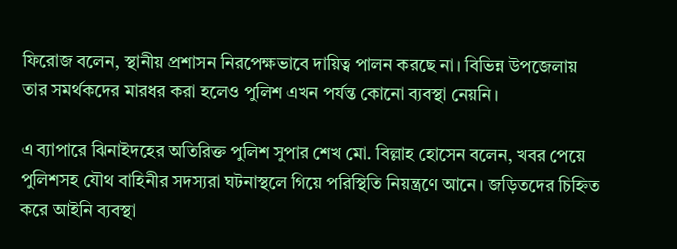ফিরোজ বলেন, স্থানীয় প্রশাসন নিরপেক্ষভাবে দায়িত্ব পালন করছে না। বিভিন্ন উপজেলায় তার সমর্থকদের মারধর করা হলেও পুলিশ এখন পর্যন্ত কোনো ব্যবস্থা নেয়নি।

এ ব্যাপারে ঝিনাইদহের অতিরিক্ত পুলিশ সুপার শেখ মো. বিল্লাহ হোসেন বলেন, খবর পেয়ে পুলিশসহ যৌথ বাহিনীর সদস্যরা ঘটনাস্থলে গিয়ে পরিস্থিতি নিয়ন্ত্রণে আনে। জড়িতদের চিহ্নিত করে আইনি ব্যবস্থা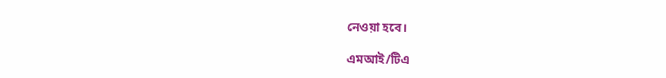নেওয়া হবে।

এমআই/টিএ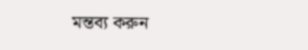মন্তব্য করুন